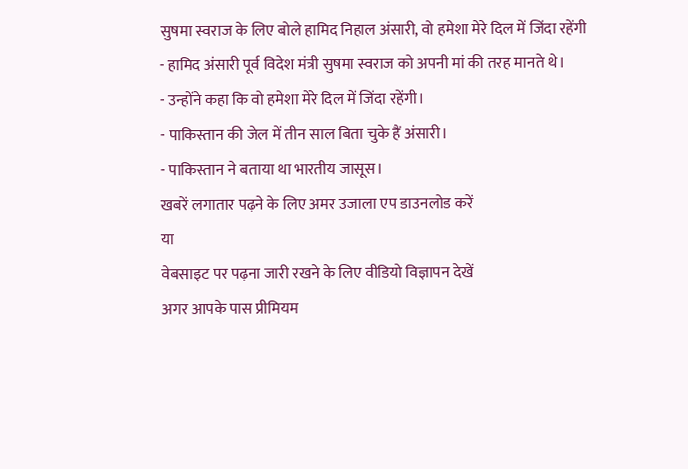सुषमा स्वराज के लिए बोले हामिद निहाल अंसारी, वो हमेशा मेरे दिल में जिंदा रहेंगी
- हामिद अंसारी पूर्व विदेश मंत्री सुषमा स्वराज को अपनी मां की तरह मानते थे।
- उन्होंने कहा कि वो हमेशा मेरे दिल में जिंदा रहेंगी।
- पाकिस्तान की जेल में तीन साल बिता चुके हैं अंसारी।
- पाकिस्तान ने बताया था भारतीय जासूस।
खबरें लगातार पढ़ने के लिए अमर उजाला एप डाउनलोड करें
या
वेबसाइट पर पढ़ना जारी रखने के लिए वीडियो विज्ञापन देखें
अगर आपके पास प्रीमियम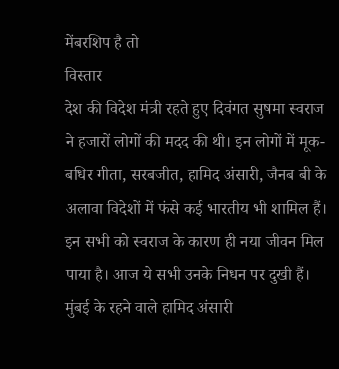मेंबरशिप है तो
विस्तार
देश की विदेश मंत्री रहते हुए दिवंगत सुषमा स्वराज ने हजारों लोगों की मदद की थी। इन लोगों में मूक-बधिर गीता, सरबजीत, हामिद अंसारी, जैनब बी के अलावा विदेशों में फंसे कई भारतीय भी शामिल हैं। इन सभी को स्वराज के कारण ही नया जीवन मिल पाया है। आज ये सभी उनके निधन पर दुखी हैं।
मुंबई के रहने वाले हामिद अंसारी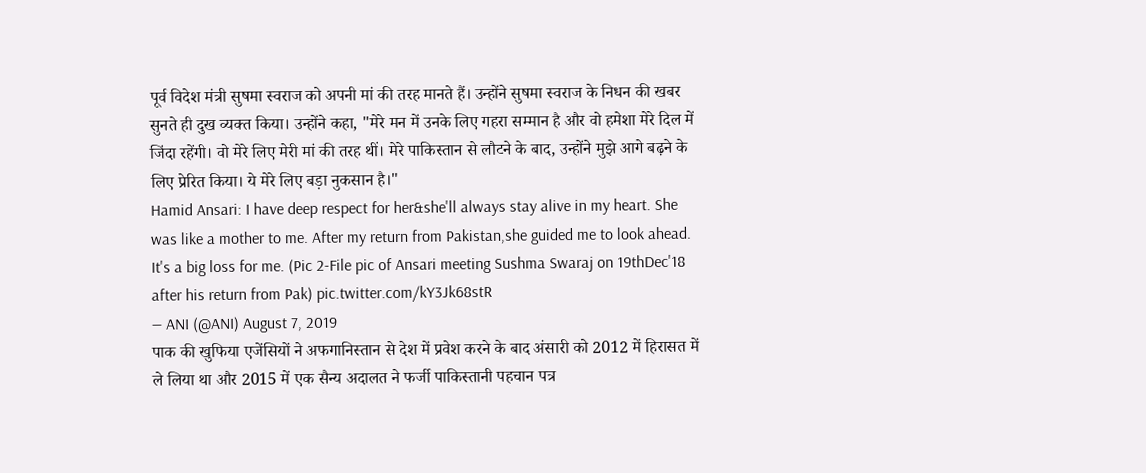पूर्व विदेश मंत्री सुषमा स्वराज को अपनी मां की तरह मानते हैं। उन्होंने सुषमा स्वराज के निधन की खबर सुनते ही दुख व्यक्त किया। उन्होंने कहा, "मेरे मन में उनके लिए गहरा सम्मान है और वो हमेशा मेरे दिल में जिंदा रहेंगी। वो मेरे लिए मेरी मां की तरह थीं। मेरे पाकिस्तान से लौटने के बाद, उन्होंने मुझे आगे बढ़ने के लिए प्रेरित किया। ये मेरे लिए बड़ा नुकसान है।"
Hamid Ansari: I have deep respect for her&she'll always stay alive in my heart. She was like a mother to me. After my return from Pakistan,she guided me to look ahead. It's a big loss for me. (Pic 2-File pic of Ansari meeting Sushma Swaraj on 19thDec'18 after his return from Pak) pic.twitter.com/kY3Jk68stR
— ANI (@ANI) August 7, 2019
पाक की खुफिया एजेंसियों ने अफगानिस्तान से देश में प्रवेश करने के बाद अंसारी को 2012 में हिरासत में ले लिया था और 2015 में एक सैन्य अदालत ने फर्जी पाकिस्तानी पहचान पत्र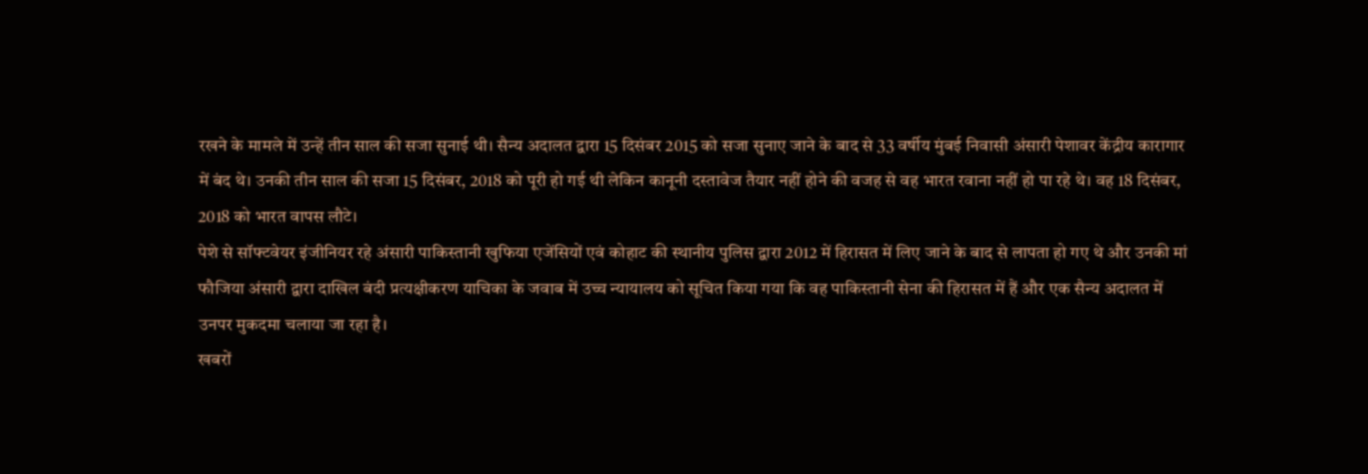रखने के मामले में उन्हें तीन साल की सजा सुनाई थी। सैन्य अदालत द्वारा 15 दिसंबर 2015 को सजा सुनाए जाने के बाद से 33 वर्षीय मुंबई निवासी अंसारी पेशावर केंद्रीय कारागार में बंद थे। उनकी तीन साल की सजा 15 दिसंबर, 2018 को पूरी हो गई थी लेकिन कानूनी दस्तावेज तैयार नहीं होने की वजह से वह भारत रवाना नहीं हो पा रहे थे। वह 18 दिसंबर, 2018 को भारत वापस लौटे।
पेशे से सॉफ्टवेयर इंजीनियर रहे अंसारी पाकिस्तानी खुफिया एजेंसियों एवं कोहाट की स्थानीय पुलिस द्वारा 2012 में हिरासत में लिए जाने के बाद से लापता हो गए थे और उनकी मां फौजिया अंसारी द्वारा दाखिल बंदी प्रत्यक्षीकरण याचिका के जवाब में उच्च न्यायालय को सूचित किया गया कि वह पाकिस्तानी सेना की हिरासत में हैं और एक सैन्य अदालत में उनपर मुकदमा चलाया जा रहा है।
खबरों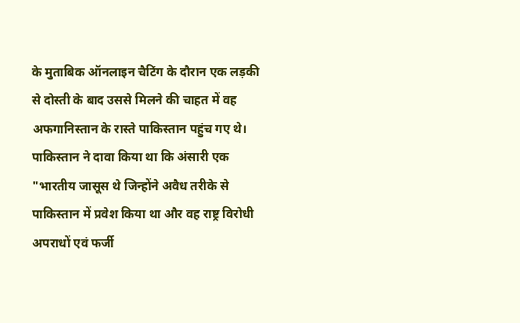के मुताबिक ऑनलाइन चैटिंग के दौरान एक लड़की से दोस्ती के बाद उससे मिलने की चाहत में वह अफगानिस्तान के रास्ते पाकिस्तान पहुंच गए थे। पाकिस्तान ने दावा किया था कि अंसारी एक "भारतीय जासूस थे जिन्होंने अवैध तरीके से पाकिस्तान में प्रवेश किया था और वह राष्ट्र विरोधी अपराधों एवं फर्जी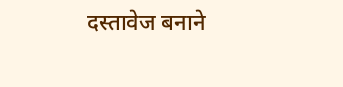दस्तावेज बनाने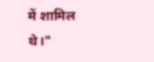में शामिल थे।"